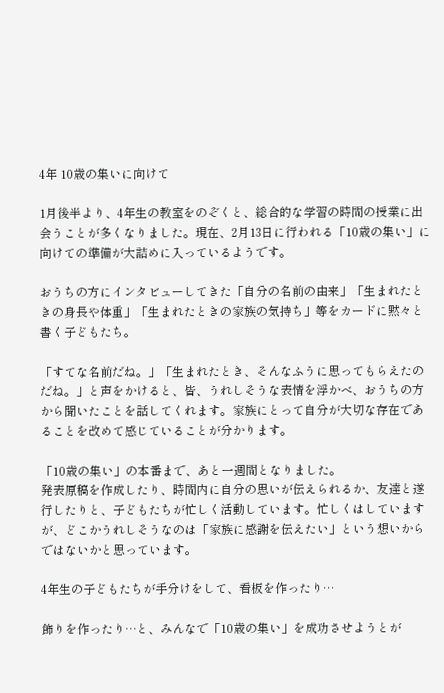4年 10歳の集いに向けて

1月後半より、4年生の教室をのぞくと、総合的な学習の時間の授業に出会うことが多くなりました。現在、2月13日に行われる「10歳の集い」に向けての準備が大詰めに入っているようです。

おうちの方にインタビューしてきた「自分の名前の由来」「生まれたときの身長や体重」「生まれたときの家族の気持ち」等をカードに黙々と書く子どもたち。

「すてな名前だね。」「生まれたとき、そんなふうに思ってもらえたのだね。」と声をかけると、皆、うれしそうな表情を浮かべ、おうちの方から聞いたことを話してくれます。家族にとって自分が大切な存在であることを改めて感じていることが分かります。

「10歳の集い」の本番まで、あと一週間となりました。
発表原稿を作成したり、時間内に自分の思いが伝えられるか、友達と遂行したりと、子どもたちが忙しく活動しています。忙しくはしていますが、どこかうれしそうなのは「家族に感謝を伝えたい」という想いからではないかと思っています。

4年生の子どもたちが手分けをして、看板を作ったり…

飾りを作ったり…と、みんなで「10歳の集い」を成功させようとが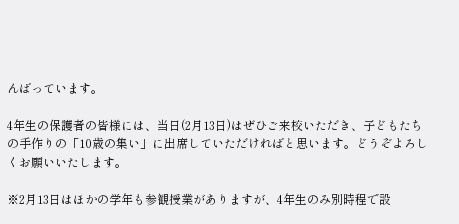んばっています。

4年生の保護者の皆様には、当日(2月13日)はぜひご来校いただき、子どもたちの手作りの「10歳の集い」に出席していただければと思います。どうぞよろしくお願いいたします。

※2月13日はほかの学年も参観授業がありますが、4年生のみ別時程で設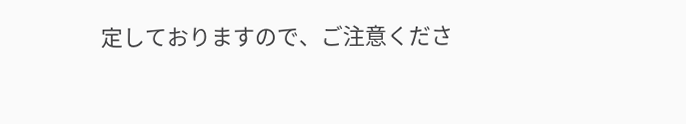定しておりますので、ご注意くださ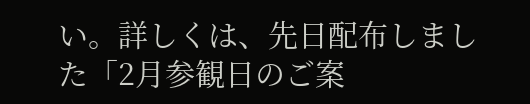い。詳しくは、先日配布しました「2月参観日のご案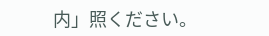内」照ください。